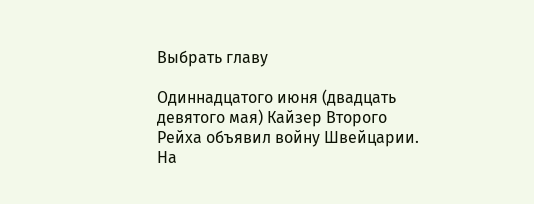Выбрать главу

Одиннадцатого июня (двадцать девятого мая) Кайзер Второго Рейха объявил войну Швейцарии. На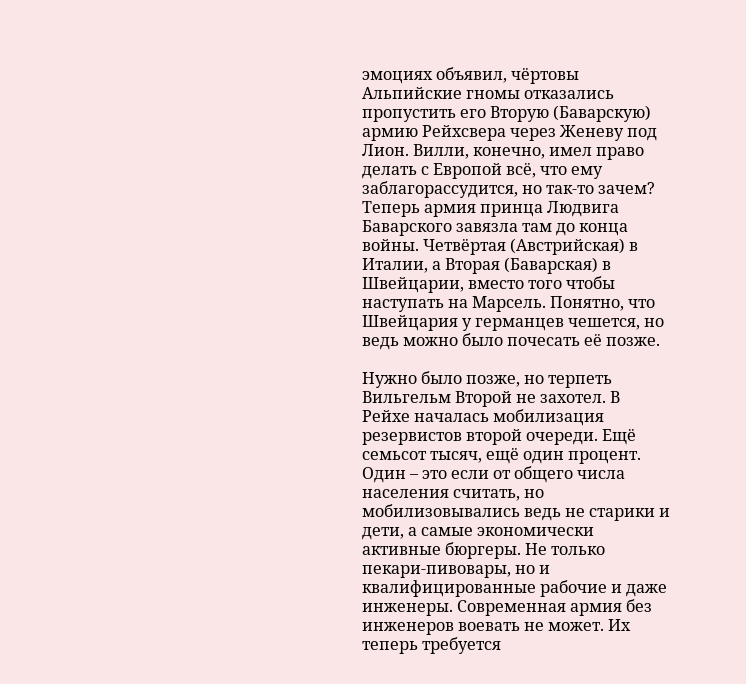эмоциях объявил, чёртовы Альпийские гномы отказались пропустить его Вторую (Баварскую) армию Рейхсвера через Женеву под Лион. Вилли, конечно, имел право делать с Европой всё, что ему заблагорассудится, но так-то зачем? Теперь армия принца Людвига Баварского завязла там до конца войны. Четвёртая (Австрийская) в Италии, а Вторая (Баварская) в Швейцарии, вместо того чтобы наступать на Марсель. Понятно, что Швейцария у германцев чешется, но ведь можно было почесать её позже.

Нужно было позже, но терпеть Вильгельм Второй не захотел. В Рейхе началась мобилизация резервистов второй очереди. Ещё семьсот тысяч, ещё один процент. Один – это если от общего числа населения считать, но мобилизовывались ведь не старики и дети, а самые экономически активные бюргеры. Не только пекари-пивовары, но и квалифицированные рабочие и даже инженеры. Современная армия без инженеров воевать не может. Их теперь требуется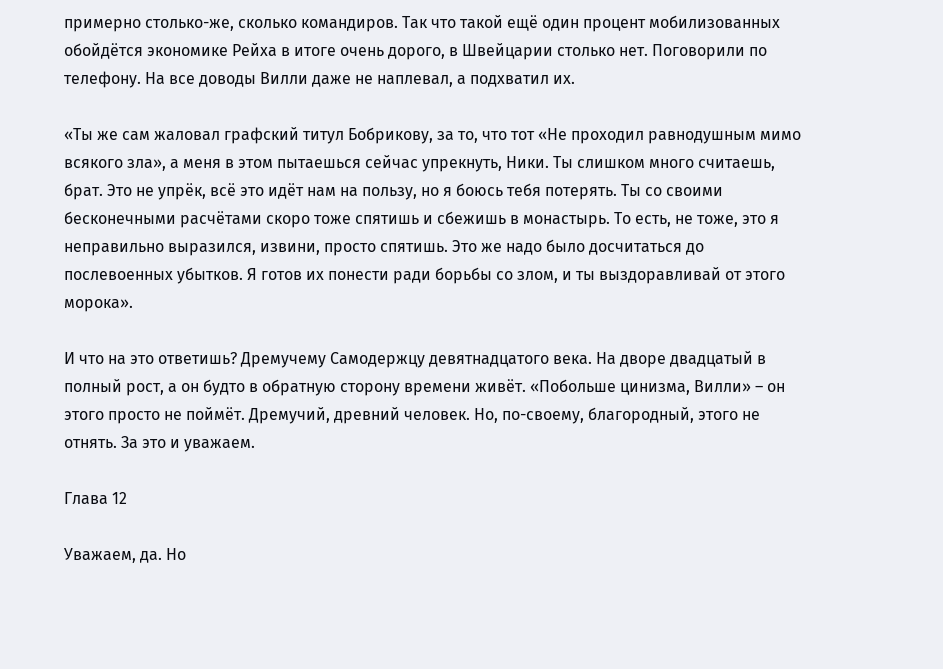примерно столько-же, сколько командиров. Так что такой ещё один процент мобилизованных обойдётся экономике Рейха в итоге очень дорого, в Швейцарии столько нет. Поговорили по телефону. На все доводы Вилли даже не наплевал, а подхватил их.

«Ты же сам жаловал графский титул Бобрикову, за то, что тот «Не проходил равнодушным мимо всякого зла», а меня в этом пытаешься сейчас упрекнуть, Ники. Ты слишком много считаешь, брат. Это не упрёк, всё это идёт нам на пользу, но я боюсь тебя потерять. Ты со своими бесконечными расчётами скоро тоже спятишь и сбежишь в монастырь. То есть, не тоже, это я неправильно выразился, извини, просто спятишь. Это же надо было досчитаться до послевоенных убытков. Я готов их понести ради борьбы со злом, и ты выздоравливай от этого морока».

И что на это ответишь? Дремучему Самодержцу девятнадцатого века. На дворе двадцатый в полный рост, а он будто в обратную сторону времени живёт. «Побольше цинизма, Вилли» – он этого просто не поймёт. Дремучий, древний человек. Но, по-своему, благородный, этого не отнять. За это и уважаем.

Глава 12

Уважаем, да. Но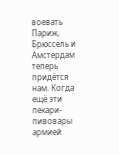воевать Париж, Брюссель и Амстердам теперь придётся нам. Когда ещё эти пекари-пивовары армией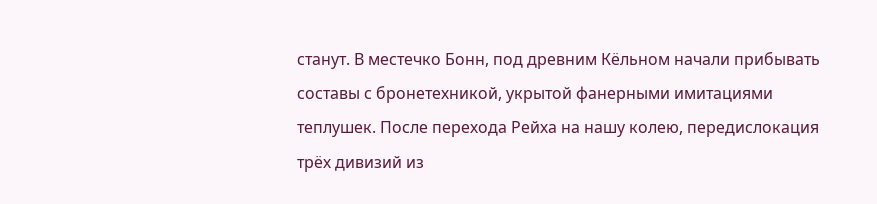станут. В местечко Бонн, под древним Кёльном начали прибывать составы с бронетехникой, укрытой фанерными имитациями теплушек. После перехода Рейха на нашу колею, передислокация трёх дивизий из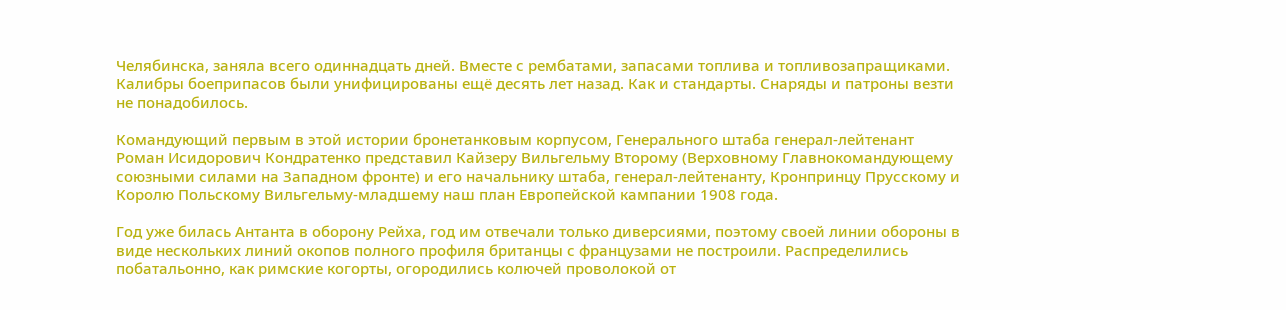Челябинска, заняла всего одиннадцать дней. Вместе с рембатами, запасами топлива и топливозапращиками. Калибры боеприпасов были унифицированы ещё десять лет назад. Как и стандарты. Снаряды и патроны везти не понадобилось.

Командующий первым в этой истории бронетанковым корпусом, Генерального штаба генерал-лейтенант Роман Исидорович Кондратенко представил Кайзеру Вильгельму Второму (Верховному Главнокомандующему союзными силами на Западном фронте) и его начальнику штаба, генерал-лейтенанту, Кронпринцу Прусскому и Королю Польскому Вильгельму-младшему наш план Европейской кампании 1908 года.

Год уже билась Антанта в оборону Рейха, год им отвечали только диверсиями, поэтому своей линии обороны в виде нескольких линий окопов полного профиля британцы с французами не построили. Распределились побатальонно, как римские когорты, огородились колючей проволокой от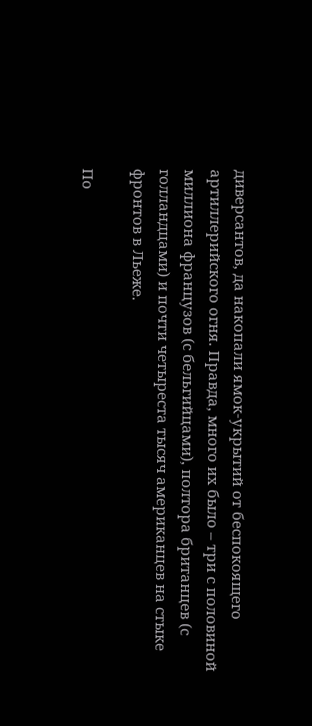диверсантов, да накопали ямок-укрытий от беспокоящего артиллерийского огня. Правда, много их было – три с половиной миллиона французов (с бельгийцами), полтора британцев (с голландцами) и почти четыреста тысяч американцев на стыке фронтов в Льеже.

По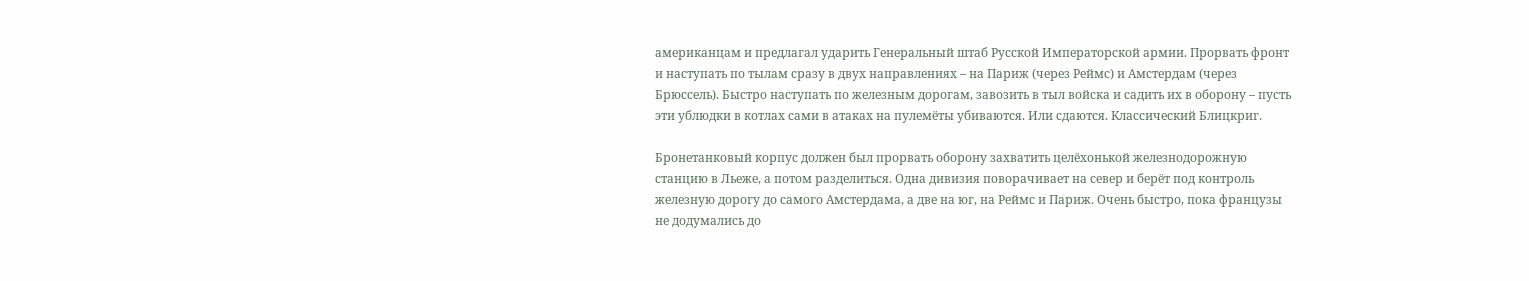американцам и предлагал ударить Генеральный штаб Русской Императорской армии. Прорвать фронт и наступать по тылам сразу в двух направлениях – на Париж (через Реймс) и Амстердам (через Брюссель). Быстро наступать по железным дорогам, завозить в тыл войска и садить их в оборону – пусть эти ублюдки в котлах сами в атаках на пулемёты убиваются. Или сдаются. Классический Блицкриг.

Бронетанковый корпус должен был прорвать оборону захватить целёхонькой железнодорожную станцию в Льеже, а потом разделиться. Одна дивизия поворачивает на север и берёт под контроль железную дорогу до самого Амстердама, а две на юг, на Реймс и Париж. Очень быстро, пока французы не додумались до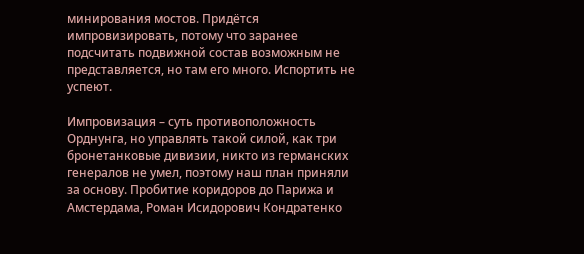минирования мостов. Придётся импровизировать, потому что заранее подсчитать подвижной состав возможным не представляется, но там его много. Испортить не успеют.

Импровизация – суть противоположность Орднунга, но управлять такой силой, как три бронетанковые дивизии, никто из германских генералов не умел, поэтому наш план приняли за основу. Пробитие коридоров до Парижа и Амстердама, Роман Исидорович Кондратенко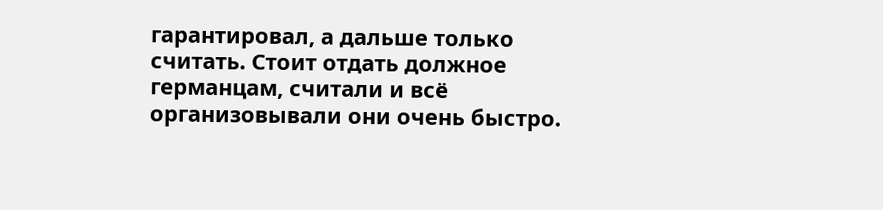гарантировал, а дальше только считать. Стоит отдать должное германцам, считали и всё организовывали они очень быстро.